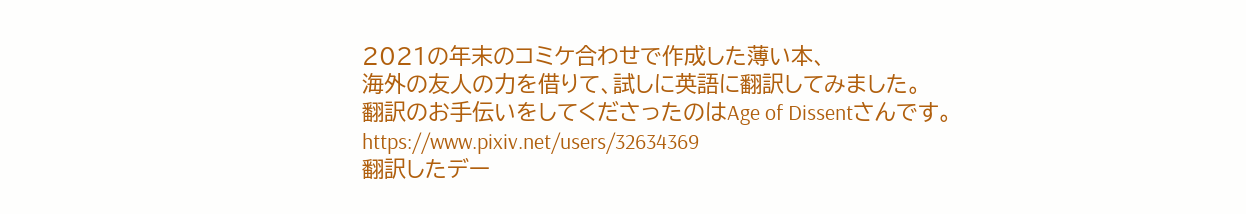2021の年末のコミケ合わせで作成した薄い本、
海外の友人の力を借りて、試しに英語に翻訳してみました。
翻訳のお手伝いをしてくださったのはAge of Dissentさんです。
https://www.pixiv.net/users/32634369
翻訳したデー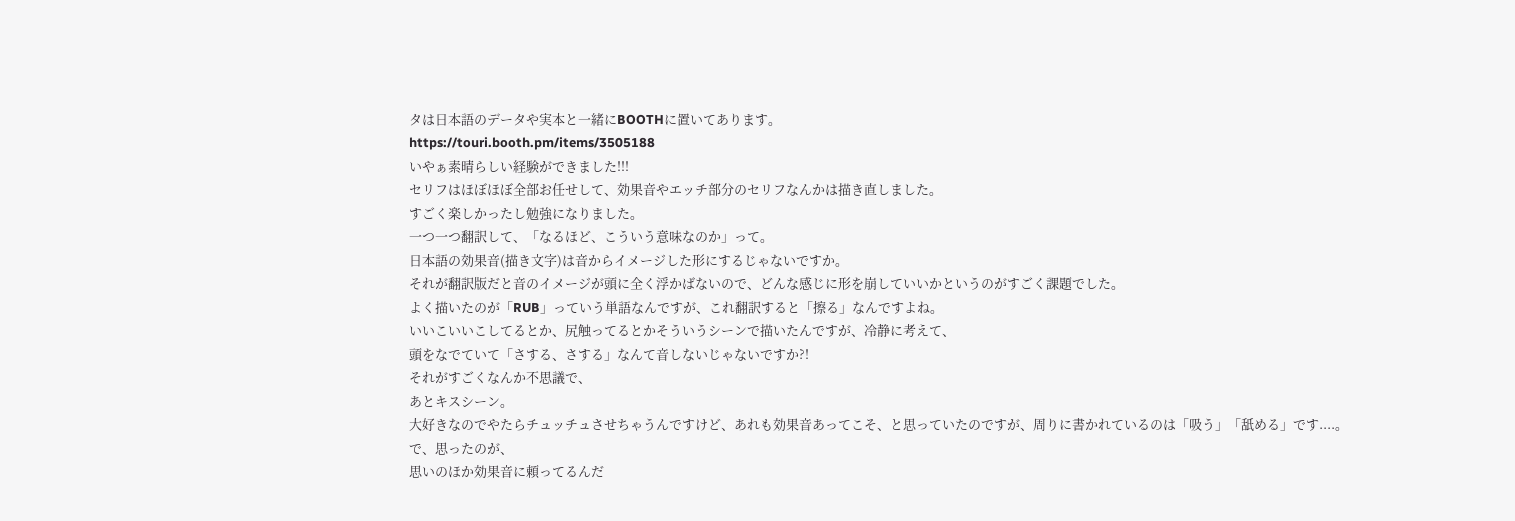タは日本語のデータや実本と一緒にBOOTHに置いてあります。
https://touri.booth.pm/items/3505188
いやぁ素晴らしい経験ができました!!!
セリフはほぼほぼ全部お任せして、効果音やエッチ部分のセリフなんかは描き直しました。
すごく楽しかったし勉強になりました。
一つ一つ翻訳して、「なるほど、こういう意味なのか」って。
日本語の効果音(描き文字)は音からイメージした形にするじゃないですか。
それが翻訳版だと音のイメージが頭に全く浮かばないので、どんな感じに形を崩していいかというのがすごく課題でした。
よく描いたのが「RUB」っていう単語なんですが、これ翻訳すると「擦る」なんですよね。
いいこいいこしてるとか、尻触ってるとかそういうシーンで描いたんですが、冷静に考えて、
頭をなでていて「さする、さする」なんて音しないじゃないですか?!
それがすごくなんか不思議で、
あとキスシーン。
大好きなのでやたらチュッチュさせちゃうんですけど、あれも効果音あってこそ、と思っていたのですが、周りに書かれているのは「吸う」「舐める」です....。
で、思ったのが、
思いのほか効果音に頼ってるんだ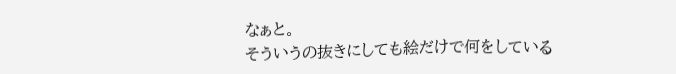なぁと。
そういうの抜きにしても絵だけで何をしている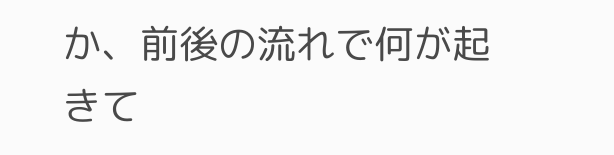か、前後の流れで何が起きて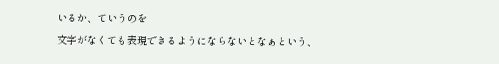いるか、ていうのを
文字がなくても表現できるようにならないとなぁという、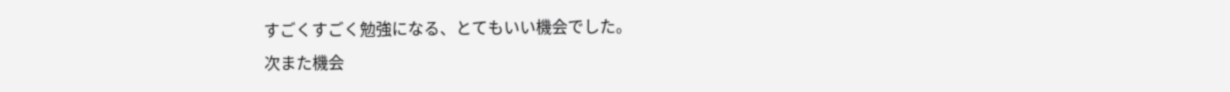すごくすごく勉強になる、とてもいい機会でした。
次また機会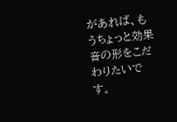があれば、もうちょっと効果音の形をこだわりたいです。